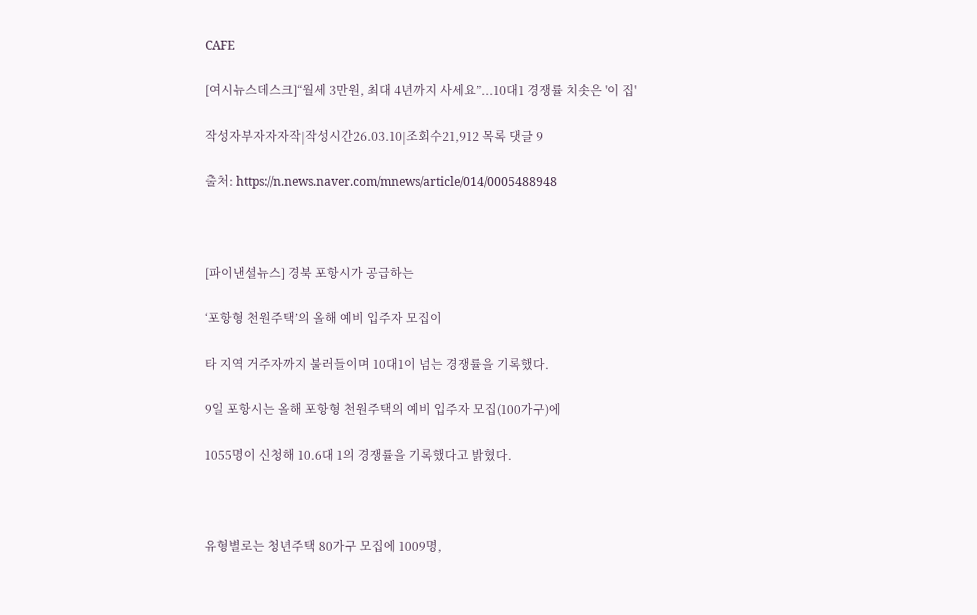CAFE

[여시뉴스데스크]“월세 3만원, 최대 4년까지 사세요”...10대1 경쟁률 치솟은 '이 집'

작성자부자자자작|작성시간26.03.10|조회수21,912 목록 댓글 9

출처: https://n.news.naver.com/mnews/article/014/0005488948



[파이낸셜뉴스] 경북 포항시가 공급하는

‘포항형 천원주택’의 올해 예비 입주자 모집이

타 지역 거주자까지 불러들이며 10대1이 넘는 경쟁률을 기록했다.

9일 포항시는 올해 포항형 천원주택의 예비 입주자 모집(100가구)에

1055명이 신청해 10.6대 1의 경쟁률을 기록했다고 밝혔다.



유형별로는 청년주택 80가구 모집에 1009명,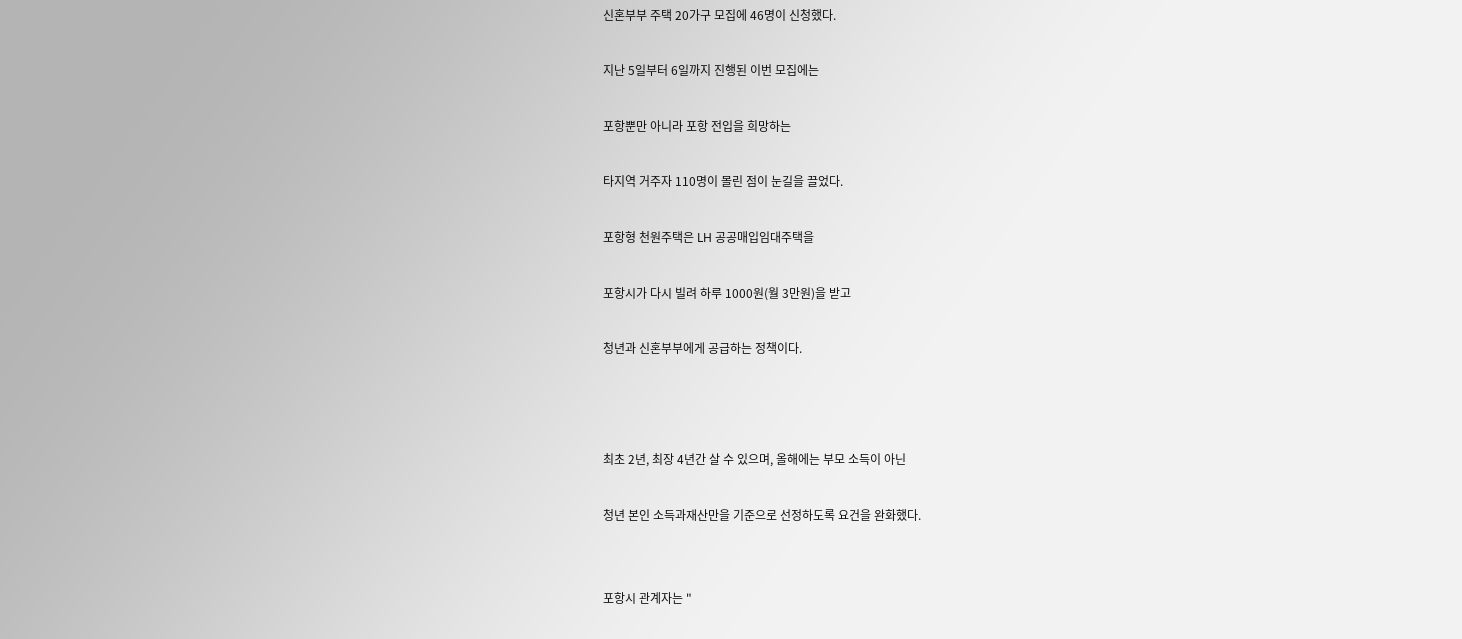신혼부부 주택 20가구 모집에 46명이 신청했다.

지난 5일부터 6일까지 진행된 이번 모집에는

포항뿐만 아니라 포항 전입을 희망하는

타지역 거주자 110명이 몰린 점이 눈길을 끌었다.

포항형 천원주택은 LH 공공매입임대주택을

포항시가 다시 빌려 하루 1000원(월 3만원)을 받고

청년과 신혼부부에게 공급하는 정책이다.



최초 2년, 최장 4년간 살 수 있으며, 올해에는 부모 소득이 아닌

청년 본인 소득과재산만을 기준으로 선정하도록 요건을 완화했다.


포항시 관계자는 "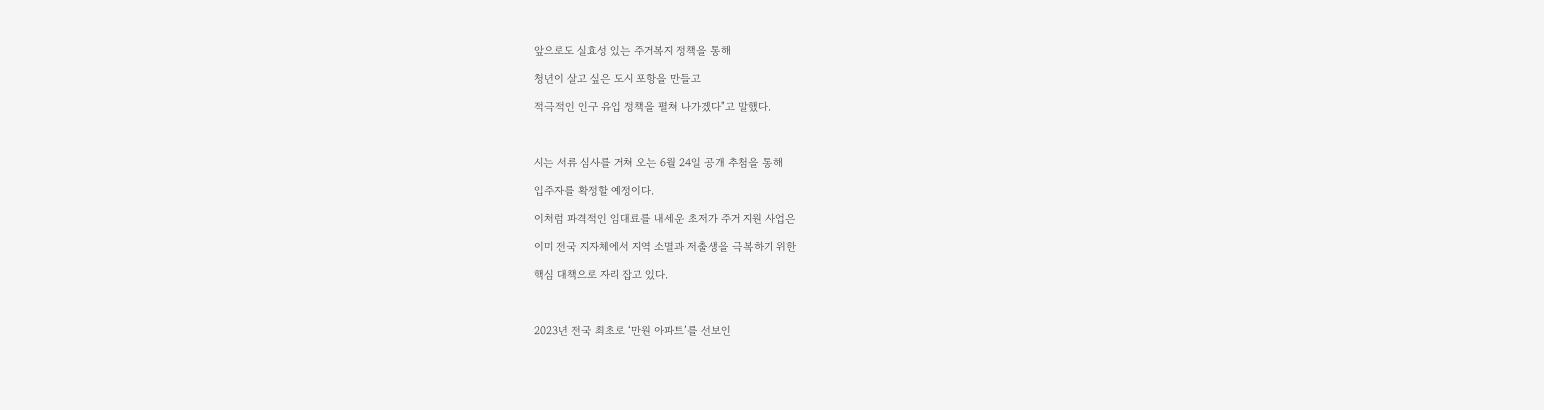앞으로도 실효성 있는 주거복지 정책을 통해

청년이 살고 싶은 도시 포항을 만들고

적극적인 인구 유입 정책을 펼쳐 나가겠다"고 말했다.



시는 서류 심사를 거쳐 오는 6월 24일 공개 추첨을 통해

입주자를 확정할 예정이다.

이처럼 파격적인 임대료를 내세운 초저가 주거 지원 사업은

이미 전국 지자체에서 지역 소멸과 저출생을 극복하기 위한

핵심 대책으로 자리 잡고 있다.



2023년 전국 최초로 ‘만원 아파트’를 선보인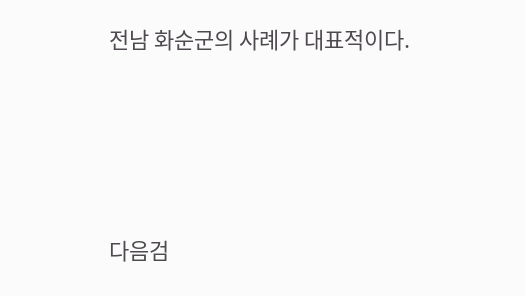전남 화순군의 사례가 대표적이다.





다음검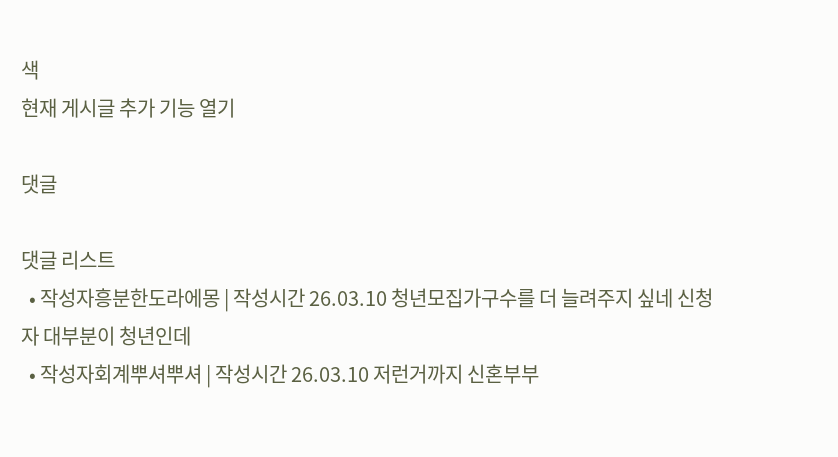색
현재 게시글 추가 기능 열기

댓글

댓글 리스트
  • 작성자흥분한도라에몽 | 작성시간 26.03.10 청년모집가구수를 더 늘려주지 싶네 신청자 대부분이 청년인데
  • 작성자회계뿌셔뿌셔 | 작성시간 26.03.10 저런거까지 신혼부부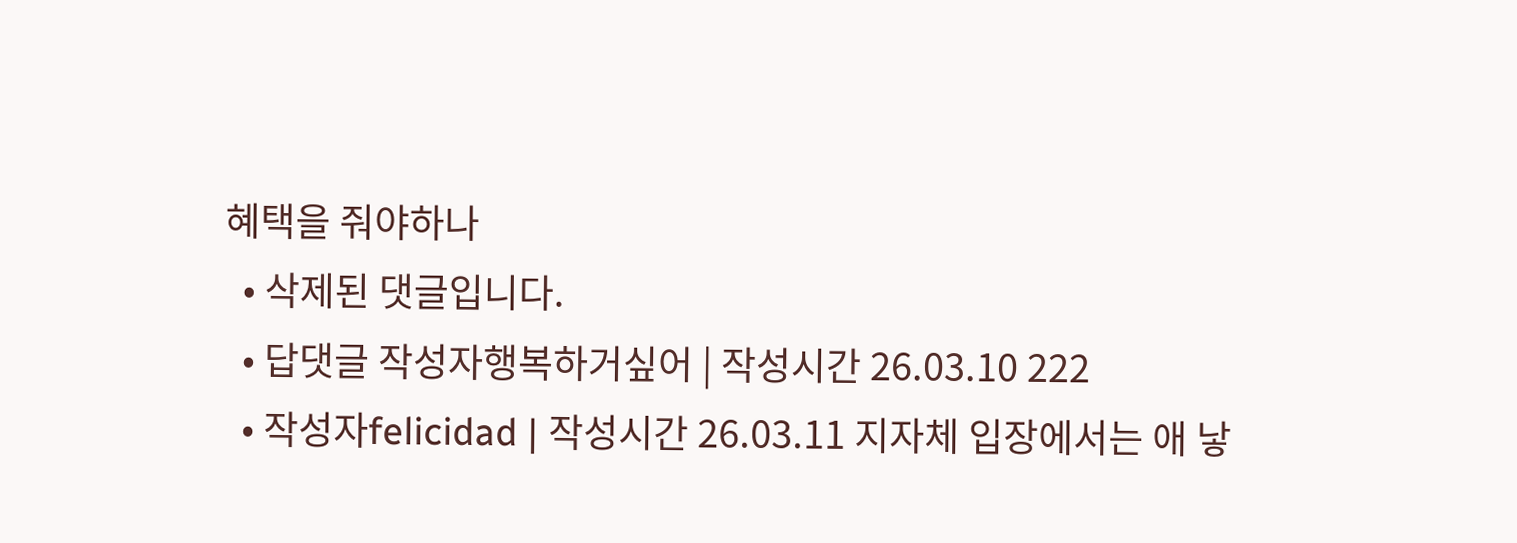혜택을 줘야하나
  • 삭제된 댓글입니다.
  • 답댓글 작성자행복하거싶어 | 작성시간 26.03.10 222
  • 작성자felicidad | 작성시간 26.03.11 지자체 입장에서는 애 낳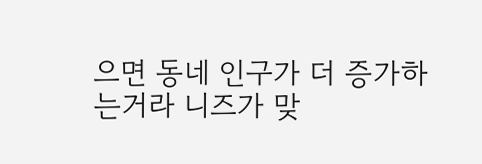으면 동네 인구가 더 증가하는거라 니즈가 맞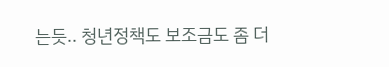는듯.. 청년정책도 보조금도 좀 더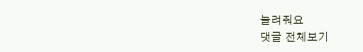늘려줘요
댓글 전체보기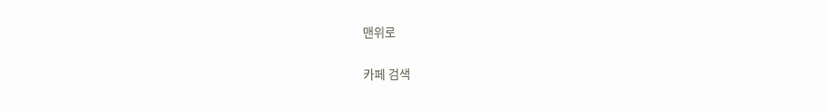맨위로

카페 검색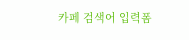카페 검색어 입력폼